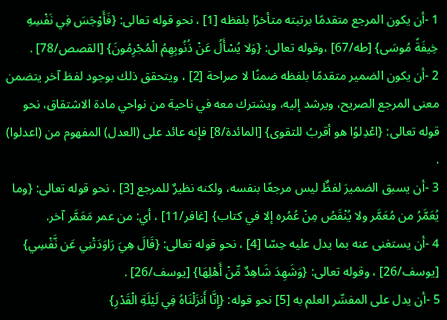1 -أن يكون المرجع متقدمًا برتبته متأخرًا بلفظه [1] ، نحو قوله تعالى: {فَأَوْجَسَ فِي نَفْسِهِ خِيفَةً مُوسَى} [طه/67] ،وقوله تعالى: {وَلا يُسْأَلُ عَنْ ذُنُوبِهِمُ الْمُجْرِمُونَ} [القصص/78] .
2 -أن يكون الضمير متقدمًا بلفظه ضمنًا لا صراحة [2] ، ويتحقق ذلك بوجود لفظ آخر يتضمن معنى المرجع الصريح، ويرشد إليه، ويشترك معه في ناحية من نواحي مادة الاشتقاق، نحو قوله تعالى: {اعْدِلوُا هو أقربُ للتقوى} [المائدة/8] فإنه عائد على (العدل) المفهوم من (اعدلوا) .
3 -أن يسبق الضميرَ لفظٌ ليس مرجعًا بنفسه، ولكنه نظيرٌ للمرجع [3] ، نحو قوله تعالى: {وما يُعَمَّرُ من مُعَمَّر ولا يُنْقَصُ مِنْ عُمُره إلا في كتاب} [غافر/11] ، أي: من عمر مَعَمَّر آخر.
4 -أن يستغنى عنه بما يدل عليه حِسّا [4] ، نحو قوله تعالى: {قَالَ هِيَ رَاوَدَتْنِي عَن نَّفْسِي} [يوسف/26] ، وقوله تعالى: {وَشَهِدَ شَاهِدٌ مِّنْ أَهْلِهَا} [يوسف/26] .
5 -أن يدل على المفسِّر العلم به [5] نحو قوله: {إِنَّا أَنزَلْنَاهُ فِي لَيْلَةِ الْقَدْرِ}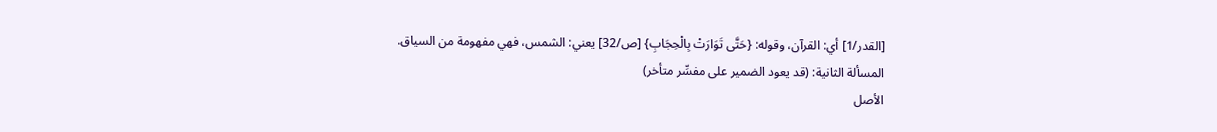[القدر/1] أي: القرآن، وقوله: {حَتَّى تَوَارَتْ بِالْحِجَابِ} [ص/32] يعني: الشمس، فهي مفهومة من السياق.
المسألة الثانية: (قد يعود الضمير على مفسِّر متأخر)
الأصل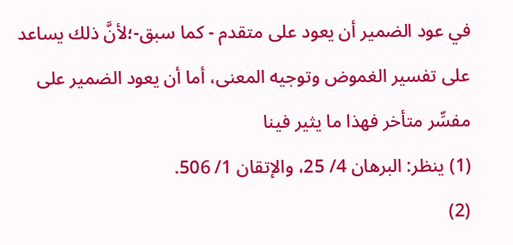في عود الضمير أن يعود على متقدم - كما سبق-؛لأنَّ ذلك يساعد على تفسير الغموض وتوجيه المعنى، أما أن يعود الضمير على مفسِّر متأخر فهذا ما يثير فينا
(1) ينظر: البرهان 4/ 25، والإتقان 1/ 506.
(2)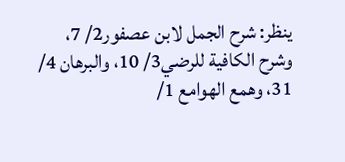ينظر: شرح الجمل لابن عصفور2/ 7، وشرح الكافية للرضي3/ 10، والبرهان 4/ 31، وهمع الهوامع 1/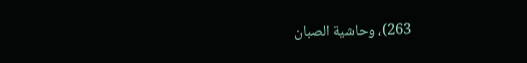263)، وحاشية الصبان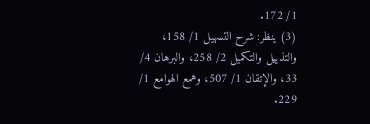1/ 172.
(3) ينظر: شرح التسهيل 1/ 158، والتذييل والتكميل 2/ 258، والبرهان 4/ 33، والإتقان 1/ 507، وهمع الهوامع 1/ 229.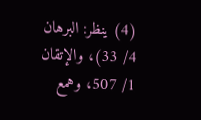(4) ينظر: البرهان 4/ 33)، والإتقان 1/ 507، وهمع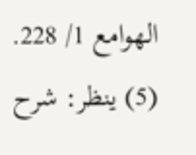الهوامع 1/ 228.
(5) ينظر: شرح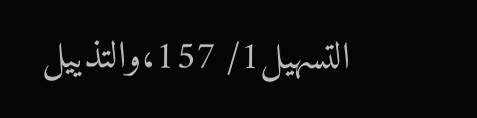التسهيل1/ 157،والتذييل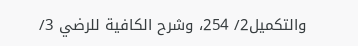والتكميل2/ 254، وشرح الكافية للرضي 3/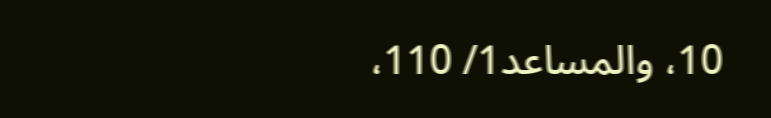10، والمساعد1/ 110،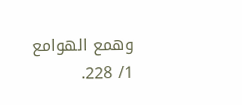وهمع الهوامع 1/ 228.